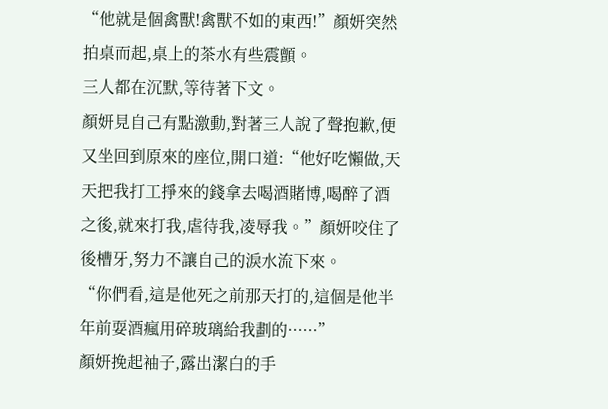“他就是個禽獸!禽獸不如的東西!”顏妍突然拍桌而起,桌上的茶水有些震顫。
三人都在沉默,等待著下文。
顏妍見自己有點激動,對著三人說了聲抱歉,便又坐回到原來的座位,開口道:“他好吃懶做,天天把我打工掙來的錢拿去喝酒賭博,喝醉了酒之後,就來打我,虐待我,凌辱我。”顏妍咬住了後槽牙,努力不讓自己的淚水流下來。
“你們看,這是他死之前那天打的,這個是他半年前耍酒瘋用碎玻璃給我劃的······”
顏妍挽起袖子,露出潔白的手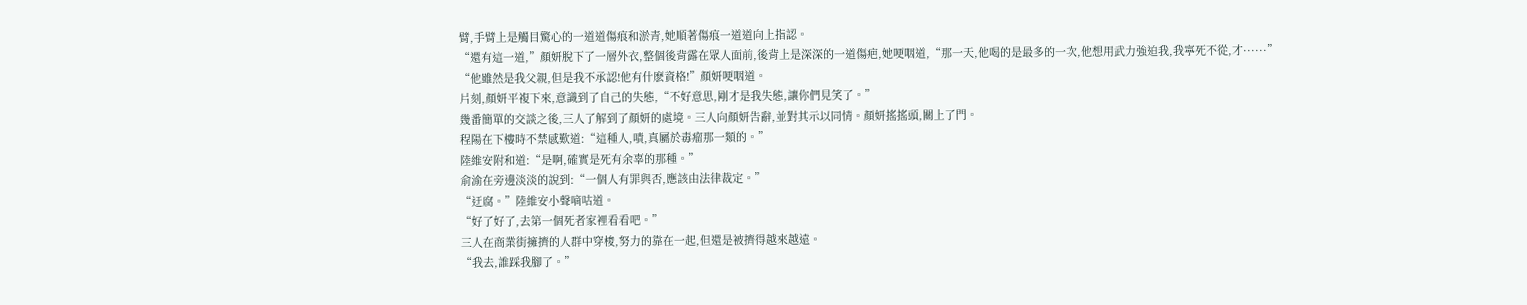臂,手臂上是觸目驚心的一道道傷痕和淤青,她順著傷痕一道道向上指認。
“還有這一道,”顏妍脫下了一層外衣,整個後背露在眾人面前,後背上是深深的一道傷疤,她哽咽道,“那一天,他喝的是最多的一次,他想用武力強迫我,我寧死不從,才······”
“他雖然是我父親,但是我不承認!他有什麽資格!”顏妍哽咽道。
片刻,顏妍平複下來,意識到了自己的失態,“不好意思,剛才是我失態,讓你們見笑了。”
幾番簡單的交談之後,三人了解到了顏妍的處境。三人向顏妍告辭,並對其示以同情。顏妍搖搖頭,關上了門。
程陽在下樓時不禁感歎道:“這種人,嘖,真屬於毒瘤那一類的。”
陸維安附和道:“是啊,確實是死有余辜的那種。”
俞渝在旁邊淡淡的說到:“一個人有罪與否,應該由法律裁定。”
“迂腐。”陸維安小聲嘀咕道。
“好了好了,去第一個死者家裡看看吧。”
三人在商業街擁擠的人群中穿梭,努力的靠在一起,但還是被擠得越來越遠。
“我去,誰踩我腳了。”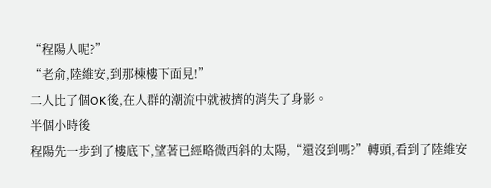“程陽人呢?”
“老俞,陸維安,到那棟樓下面見!”
二人比了個OK後,在人群的潮流中就被擠的消失了身影。
半個小時後
程陽先一步到了樓底下,望著已經略微西斜的太陽,“還沒到嗎?”轉頭,看到了陸維安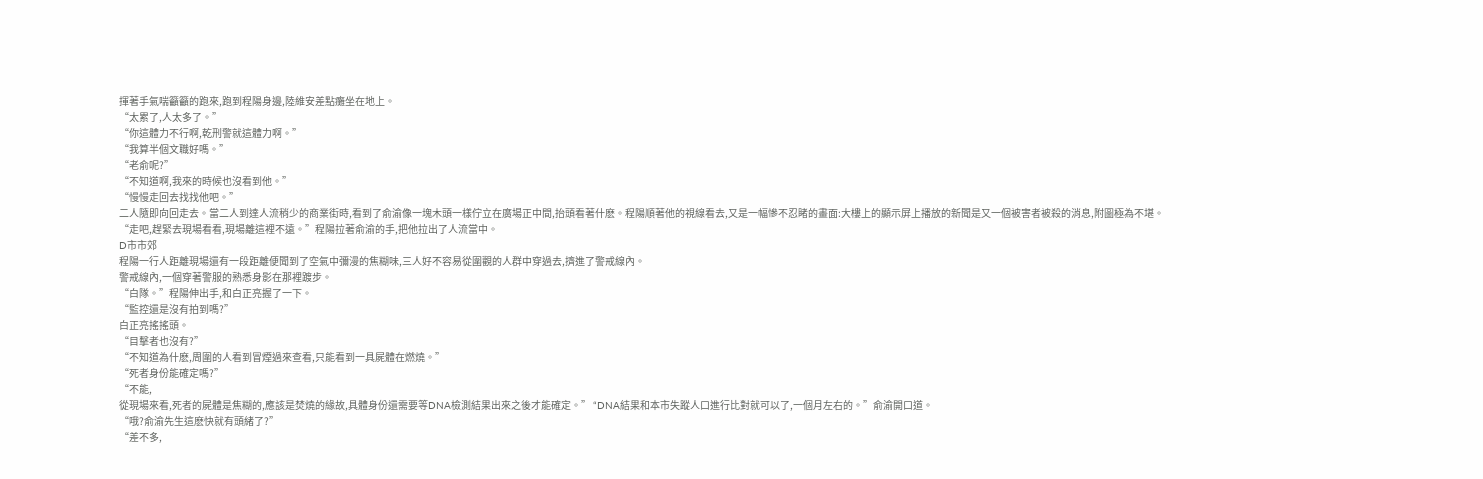揮著手氣喘籲籲的跑來,跑到程陽身邊,陸維安差點癱坐在地上。
“太累了,人太多了。”
“你這體力不行啊,乾刑警就這體力啊。”
“我算半個文職好嗎。”
“老俞呢?”
“不知道啊,我來的時候也沒看到他。”
“慢慢走回去找找他吧。”
二人隨即向回走去。當二人到達人流稍少的商業街時,看到了俞渝像一塊木頭一樣佇立在廣場正中間,抬頭看著什麽。程陽順著他的視線看去,又是一幅慘不忍睹的畫面:大樓上的顯示屏上播放的新聞是又一個被害者被殺的消息,附圖極為不堪。
“走吧,趕緊去現場看看,現場離這裡不遠。”程陽拉著俞渝的手,把他拉出了人流當中。
D市市郊
程陽一行人距離現場還有一段距離便聞到了空氣中彌漫的焦糊味,三人好不容易從圍觀的人群中穿過去,擠進了警戒線內。
警戒線內,一個穿著警服的熟悉身影在那裡踱步。
“白隊。”程陽伸出手,和白正亮握了一下。
“監控還是沒有拍到嗎?”
白正亮搖搖頭。
“目擊者也沒有?”
“不知道為什麽,周圍的人看到冒煙過來查看,只能看到一具屍體在燃燒。”
“死者身份能確定嗎?”
“不能,
從現場來看,死者的屍體是焦糊的,應該是焚燒的緣故,具體身份還需要等DNA檢測結果出來之後才能確定。” “DNA結果和本市失蹤人口進行比對就可以了,一個月左右的。”俞渝開口道。
“哦?俞渝先生這麽快就有頭緒了?”
“差不多,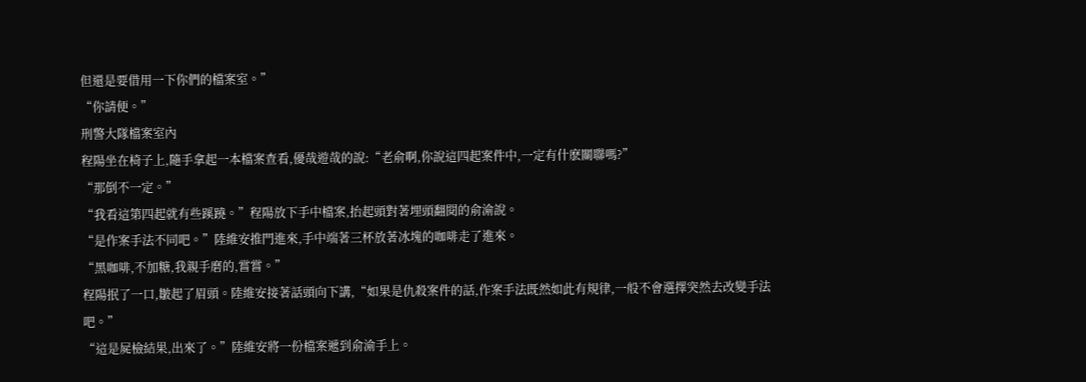但還是要借用一下你們的檔案室。”
“你請便。”
刑警大隊檔案室內
程陽坐在椅子上,隨手拿起一本檔案查看,優哉遊哉的說:“老俞啊,你說這四起案件中,一定有什麽關聯嗎?”
“那倒不一定。”
“我看這第四起就有些蹊蹺。”程陽放下手中檔案,抬起頭對著埋頭翻閱的俞渝說。
“是作案手法不同吧。”陸維安推門進來,手中端著三杯放著冰塊的咖啡走了進來。
“黑咖啡,不加糖,我親手磨的,嘗嘗。”
程陽抿了一口,皺起了眉頭。陸維安接著話頭向下講,“如果是仇殺案件的話,作案手法既然如此有規律,一般不會選擇突然去改變手法吧。”
“這是屍檢結果,出來了。”陸維安將一份檔案遞到俞渝手上。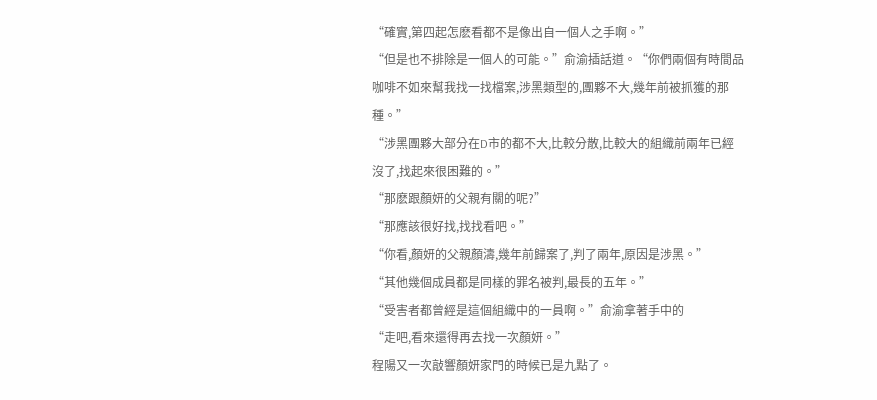“確實,第四起怎麽看都不是像出自一個人之手啊。”
“但是也不排除是一個人的可能。”俞渝插話道。“你們兩個有時間品咖啡不如來幫我找一找檔案,涉黑類型的,團夥不大,幾年前被抓獲的那種。”
“涉黑團夥大部分在D市的都不大,比較分散,比較大的組織前兩年已經沒了,找起來很困難的。”
“那麽跟顏妍的父親有關的呢?”
“那應該很好找,找找看吧。”
“你看,顏妍的父親顏濤,幾年前歸案了,判了兩年,原因是涉黑。”
“其他幾個成員都是同樣的罪名被判,最長的五年。”
“受害者都曾經是這個組織中的一員啊。”俞渝拿著手中的
“走吧,看來還得再去找一次顏妍。”
程陽又一次敲響顏妍家門的時候已是九點了。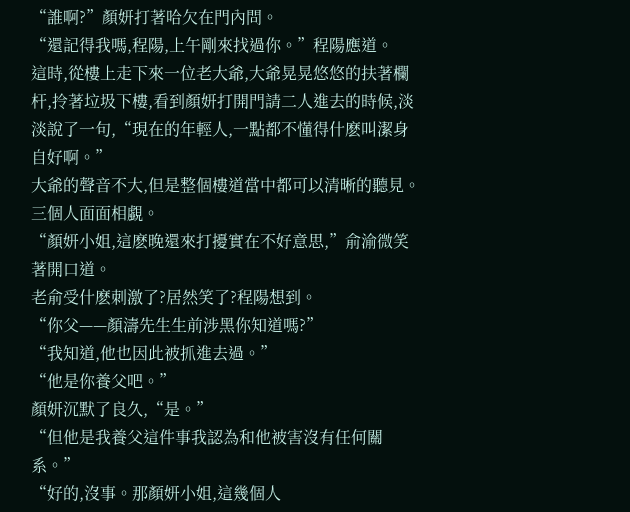“誰啊?”顏妍打著哈欠在門內問。
“還記得我嗎,程陽,上午剛來找過你。”程陽應道。
這時,從樓上走下來一位老大爺,大爺晃晃悠悠的扶著欄杆,拎著垃圾下樓,看到顏妍打開門請二人進去的時候,淡淡說了一句,“現在的年輕人,一點都不懂得什麽叫潔身自好啊。”
大爺的聲音不大,但是整個樓道當中都可以清晰的聽見。
三個人面面相覷。
“顏妍小姐,這麽晚還來打擾實在不好意思,”俞渝微笑著開口道。
老俞受什麽刺激了?居然笑了?程陽想到。
“你父——顏濤先生生前涉黑你知道嗎?”
“我知道,他也因此被抓進去過。”
“他是你養父吧。”
顏妍沉默了良久,“是。”
“但他是我養父這件事我認為和他被害沒有任何關系。”
“好的,沒事。那顏妍小姐,這幾個人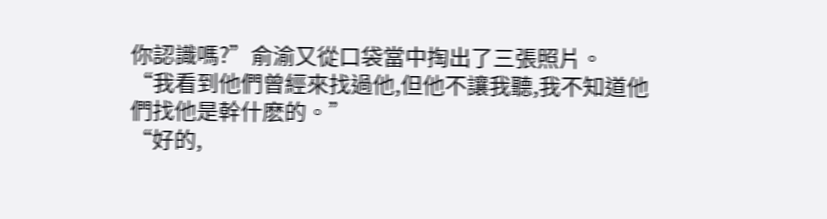你認識嗎?”俞渝又從口袋當中掏出了三張照片。
“我看到他們曾經來找過他,但他不讓我聽,我不知道他們找他是幹什麽的。”
“好的,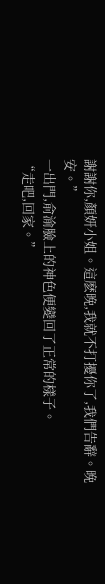謝謝你,顏妍小姐。這麽晚,我就不打擾你了,我們告辭。晚安。”
一出門,俞渝臉上的神色便變回了正常的樣子。
“走吧,回家。”